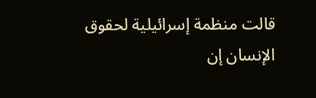قالت منظمة إسرائيلية لحقوق الإنسان إن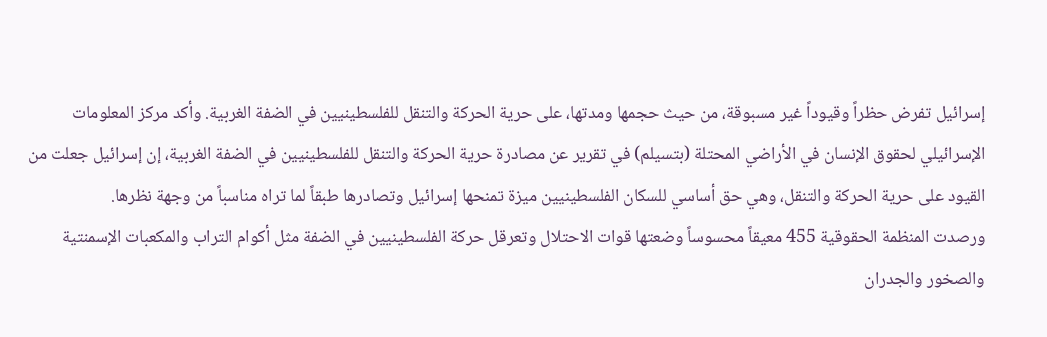إسرائيل تفرض حظراً وقيوداً غير مسبوقة، من حيث حجمها ومدتها، على حرية الحركة والتنقل للفلسطينيين في الضفة الغربية. وأكد مركز المعلومات الإسرائيلي لحقوق الإنسان في الأراضي المحتلة (بتسيلم) في تقرير عن مصادرة حرية الحركة والتنقل للفلسطينيين في الضفة الغربية، إن إسرائيل جعلت من القيود على حرية الحركة والتنقل، وهي حق أساسي للسكان الفلسطينيين ميزة تمنحها إسرائيل وتصادرها طبقاً لما تراه مناسباً من وجهة نظرها.
ورصدت المنظمة الحقوقية 455 معيقاً محسوساً وضعتها قوات الاحتلال وتعرقل حركة الفلسطينيين في الضفة مثل أكوام التراب والمكعبات الإسمنتية والصخور والجدران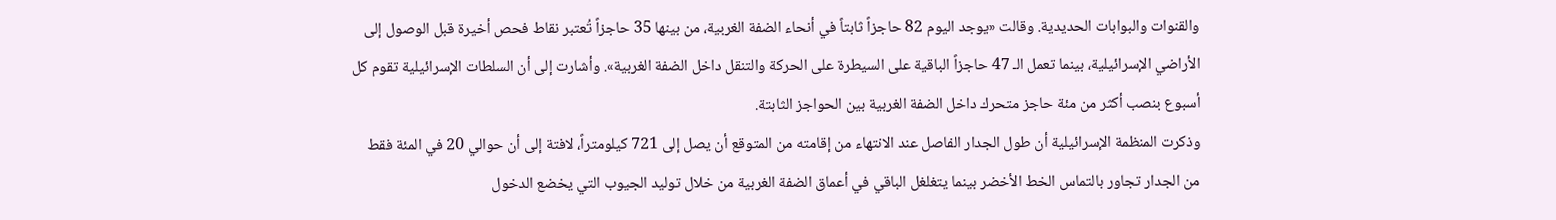والقنوات والبوابات الحديدية. وقالت «يوجد اليوم 82 حاجزاً ثابتاً في أنحاء الضفة الغربية، من بينها 35 حاجزاً تُعتبر نقاط فحص أخيرة قبل الوصول إلى الأراضي الإسرائيلية، بينما تعمل الـ 47 حاجزاً الباقية على السيطرة على الحركة والتنقل داخل الضفة الغربية». وأشارت إلى أن السلطات الإسرائيلية تقوم كل أسبوع بنصب أكثر من مئة حاجز متحرك داخل الضفة الغربية بين الحواجز الثابتة.
وذكرت المنظمة الإسرائيلية أن طول الجدار الفاصل عند الانتهاء من إقامته من المتوقع أن يصل إلى 721 كيلومتراً، لافتة إلى أن حوالي 20 في المئة فقط من الجدار تجاور بالتماس الخط الأخضر بينما يتغلغل الباقي في أعماق الضفة الغربية من خلال توليد الجيوب التي يخضع الدخول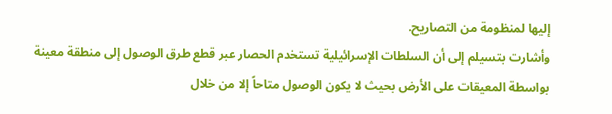إليها لمنظومة من التصاريح.
وأشارت بتسيلم إلى أن السلطات الإسرائيلية تستخدم الحصار عبر قطع طرق الوصول إلى منطقة معينة بواسطة المعيقات على الأرض بحيث لا يكون الوصول متاحاً إلا من خلال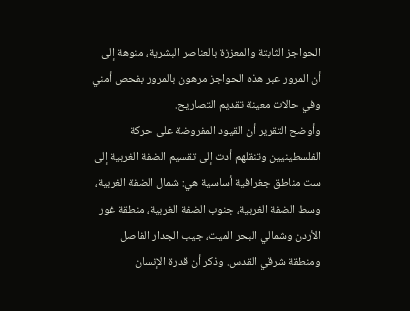الحواجز الثابتة والمعززة بالعناصر البشرية، منوهة إلى أن المرور عبر هذه الحواجز مرهون بالمرور بفحص أمني وفي حالات معينة تقديم التصاريح.
وأوضح التقرير أن القيود المفروضة على حركة الفلسطينيين وتنقلهم أدت إلى تقسيم الضفة الغربية إلى ست مناطق جغرافية أساسية هي: شمال الضفة الغربية، وسط الضفة الغربية، جنوب الضفة الغربية، منطقة غور الأردن وشمالي البحر الميت، جيب الجدار الفاصل ومنطقة شرقي القدس. وذكر أن قدرة الإنسان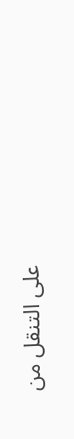على التنقل من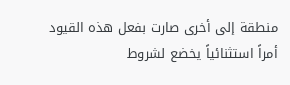منطقة إلى أخرى صارت بفعل هذه القيود أمراً استثنائياً يخضع لشروط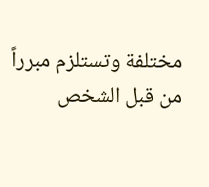مختلفة وتستلزم مبرراً من قبل الشخص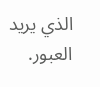الذي يريد العبور.